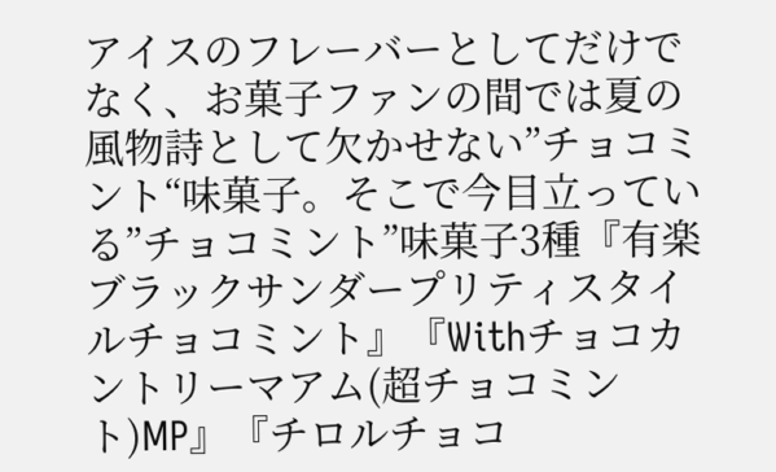アイスのフレーバーとしてだけでなく、お菓子ファンの間では夏の風物詩として欠かせない”チョコミント“味菓子。そこで今目立っている”チョコミント”味菓子3種『有楽 ブラックサンダープリティスタイルチョコミント』『Withチョコカントリーマアム(超チョコミント)MP』『チロルチョコ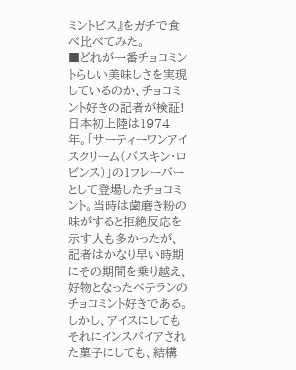ミントビス』をガチで食べ比べてみた。
■どれが一番チョコミントらしい美味しさを実現しているのか、チョコミント好きの記者が検証!
日本初上陸は1974年。「サーティーワンアイスクリーム(バスキン・ロビンス)」の1フレーバーとして登場したチョコミント。当時は歯磨き粉の味がすると拒絶反応を示す人も多かったが、記者はかなり早い時期にその期間を乗り越え、好物となったベテランのチョコミント好きである。しかし、アイスにしてもそれにインスパイアされた菓子にしても、結構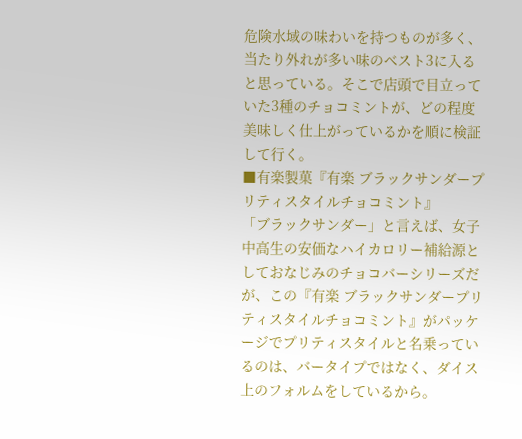危険水域の味わいを持つものが多く、当たり外れが多い味のベスト3に入ると思っている。そこで店頭で目立っていた3種のチョコミントが、どの程度美味しく仕上がっているかを順に検証して行く。
■有楽製菓『有楽 ブラックサンダープリティスタイルチョコミント』
「ブラックサンダー」と言えば、女子中高生の安価なハイカロリー補給源としておなじみのチョコバーシリーズだが、この『有楽 ブラックサンダープリティスタイルチョコミント』がパッケージでプリティスタイルと名乗っているのは、バータイプではなく、ダイス上のフォルムをしているから。